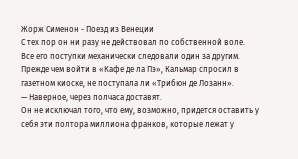Жорж Сименон - Поезд из Венеции
С тех пор он ни разу не действовал по собственной воле. Все его поступки механически следовали один за другим.
Прежде чем войти в «Кафе де ла Пэ», Кальмар спросил в газетном киоске, не поступала ли «Трибюн де Лозанн».
— Наверное, через полчаса доставят.
Он не исключал того, что ему, возможно, придется оставить у себя эти полтора миллиона франков, которые лежат у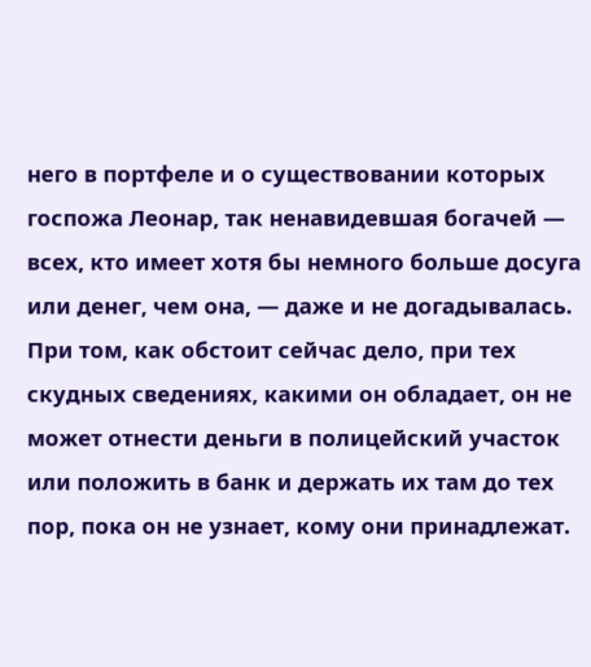него в портфеле и о существовании которых госпожа Леонар, так ненавидевшая богачей — всех, кто имеет хотя бы немного больше досуга или денег, чем она, — даже и не догадывалась.
При том, как обстоит сейчас дело, при тех скудных сведениях, какими он обладает, он не может отнести деньги в полицейский участок или положить в банк и держать их там до тех пор, пока он не узнает, кому они принадлежат.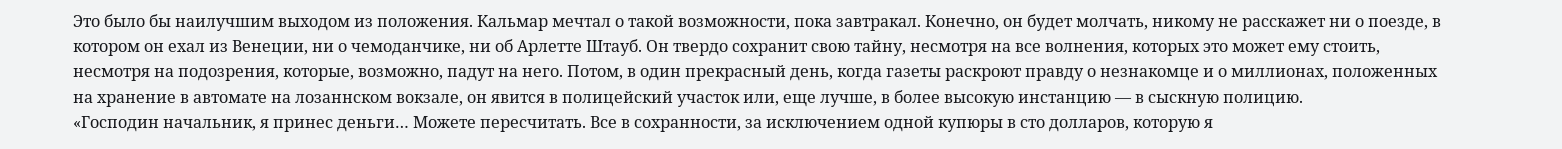Это было бы наилучшим выходом из положения. Кальмар мечтал о такой возможности, пока завтракал. Конечно, он будет молчать, никому не расскажет ни о поезде, в котором он ехал из Венеции, ни о чемоданчике, ни об Арлетте Штауб. Он твердо сохранит свою тайну, несмотря на все волнения, которых это может ему стоить, несмотря на подозрения, которые, возможно, падут на него. Потом, в один прекрасный день, когда газеты раскроют правду о незнакомце и о миллионах, положенных на хранение в автомате на лозаннском вокзале, он явится в полицейский участок или, еще лучше, в более высокую инстанцию — в сыскную полицию.
«Господин начальник, я принес деньги… Можете пересчитать. Все в сохранности, за исключением одной купюры в сто долларов, которую я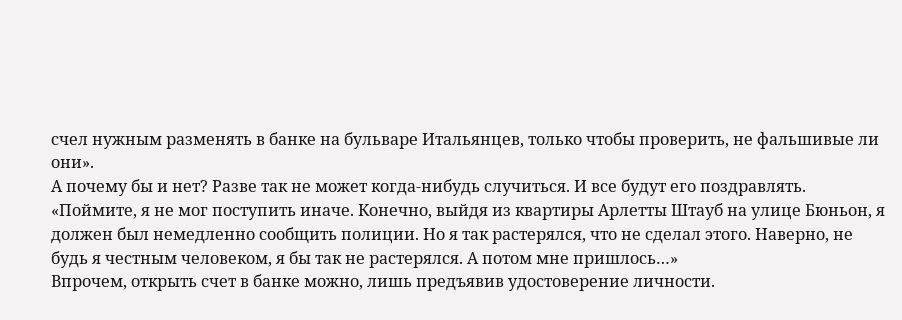счел нужным разменять в банке на бульваре Итальянцев, только чтобы проверить, не фальшивые ли они».
А почему бы и нет? Разве так не может когда-нибудь случиться. И все будут его поздравлять.
«Поймите, я не мог поступить иначе. Конечно, выйдя из квартиры Арлетты Штауб на улице Бюньон, я должен был немедленно сообщить полиции. Но я так растерялся, что не сделал этого. Наверно, не будь я честным человеком, я бы так не растерялся. А потом мне пришлось…»
Впрочем, открыть счет в банке можно, лишь предъявив удостоверение личности.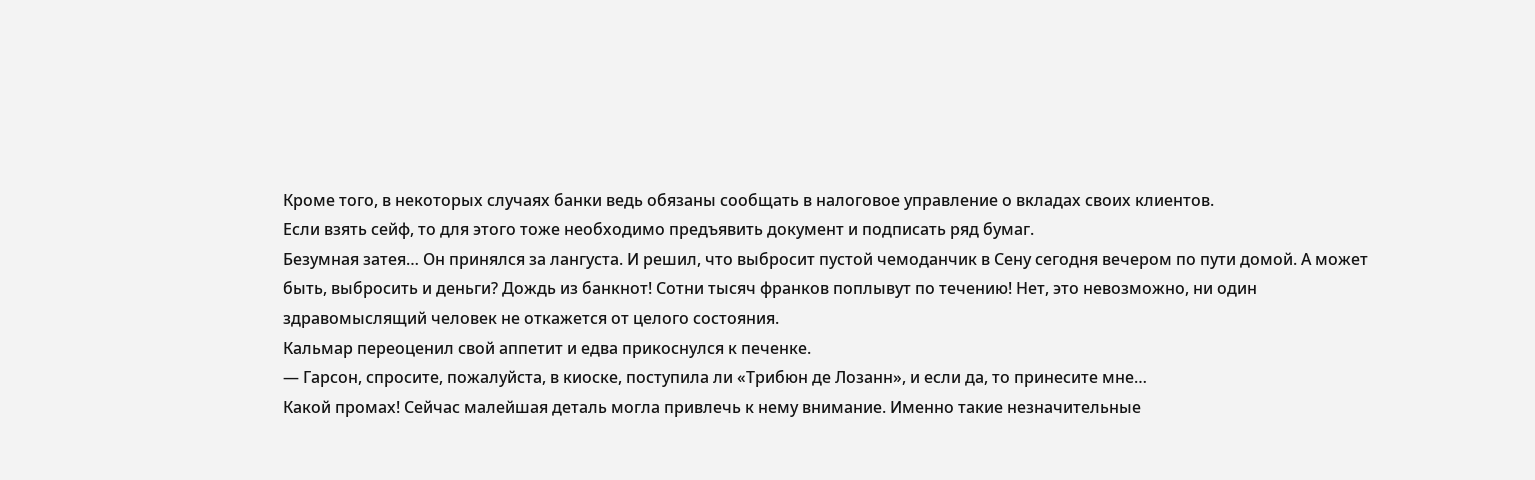Кроме того, в некоторых случаях банки ведь обязаны сообщать в налоговое управление о вкладах своих клиентов.
Если взять сейф, то для этого тоже необходимо предъявить документ и подписать ряд бумаг.
Безумная затея… Он принялся за лангуста. И решил, что выбросит пустой чемоданчик в Сену сегодня вечером по пути домой. А может быть, выбросить и деньги? Дождь из банкнот! Сотни тысяч франков поплывут по течению! Нет, это невозможно, ни один здравомыслящий человек не откажется от целого состояния.
Кальмар переоценил свой аппетит и едва прикоснулся к печенке.
— Гарсон, спросите, пожалуйста, в киоске, поступила ли «Трибюн де Лозанн», и если да, то принесите мне…
Какой промах! Сейчас малейшая деталь могла привлечь к нему внимание. Именно такие незначительные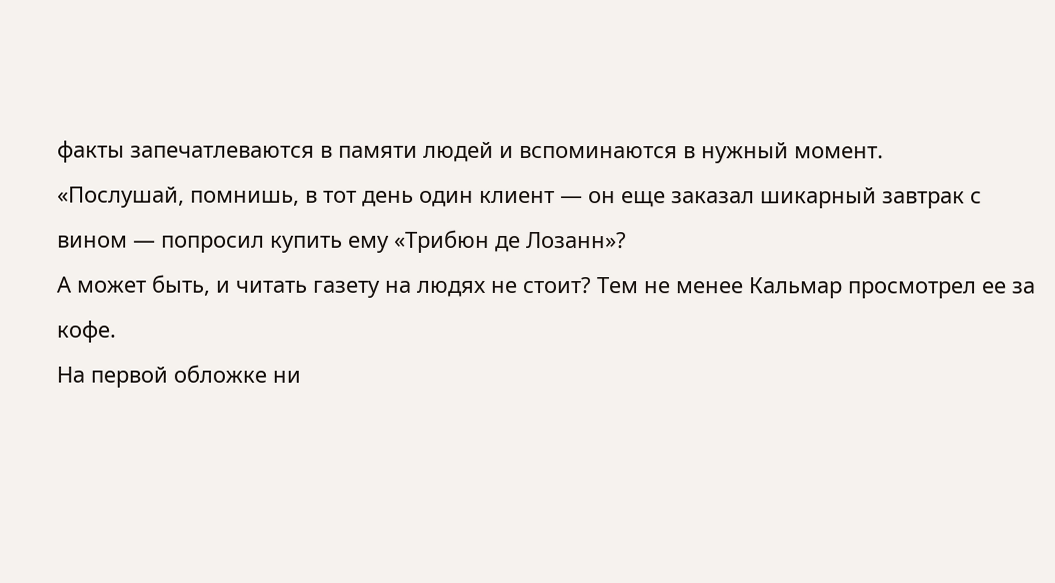факты запечатлеваются в памяти людей и вспоминаются в нужный момент.
«Послушай, помнишь, в тот день один клиент — он еще заказал шикарный завтрак с вином — попросил купить ему «Трибюн де Лозанн»?
А может быть, и читать газету на людях не стоит? Тем не менее Кальмар просмотрел ее за кофе.
На первой обложке ни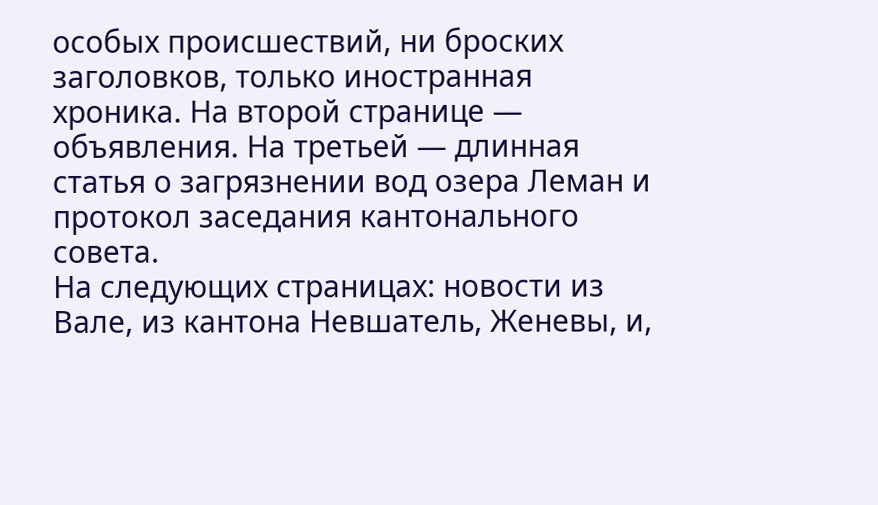особых происшествий, ни броских заголовков, только иностранная хроника. На второй странице — объявления. На третьей — длинная статья о загрязнении вод озера Леман и протокол заседания кантонального совета.
На следующих страницах: новости из Вале, из кантона Невшатель, Женевы, и,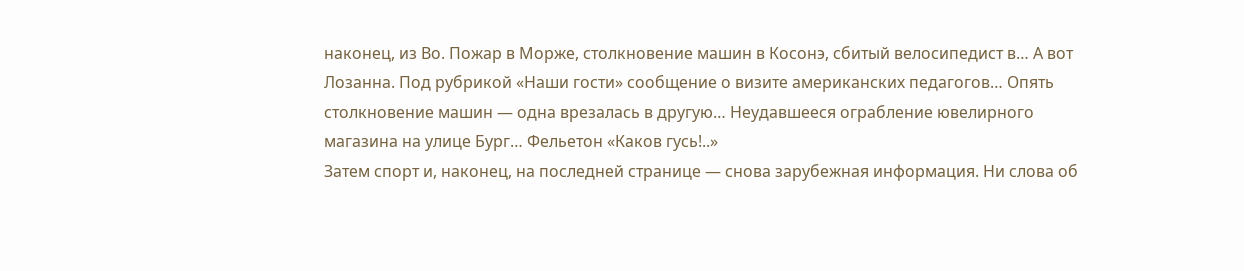наконец, из Во. Пожар в Морже, столкновение машин в Косонэ, сбитый велосипедист в… А вот Лозанна. Под рубрикой «Наши гости» сообщение о визите американских педагогов… Опять столкновение машин — одна врезалась в другую… Неудавшееся ограбление ювелирного магазина на улице Бург… Фельетон «Каков гусь!..»
Затем спорт и, наконец, на последней странице — снова зарубежная информация. Ни слова об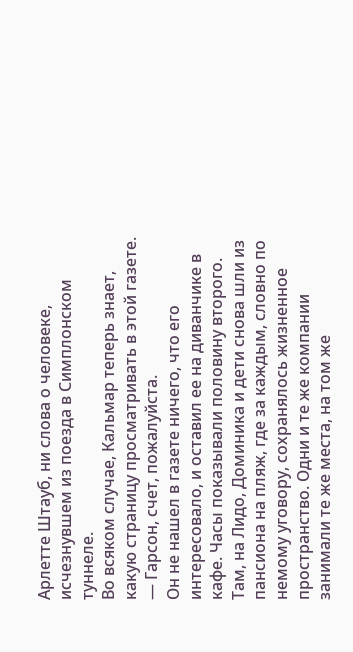Арлетте Штауб, ни слова о человеке, исчезнувшем из поезда в Симплонском туннеле.
Во всяком случае, Кальмар теперь знает, какую страницу просматривать в этой газете.
— Гарсон, счет, пожалуйста.
Он не нашел в газете ничего, что его интересовало, и оставил ее на диванчике в кафе. Часы показывали половину второго. Там, на Лидо, Доминика и дети снова шли из пансиона на пляж, где за каждым, словно по немому уговору, сохранялось жизненное пространство. Одни и те же компании занимали те же места, на том же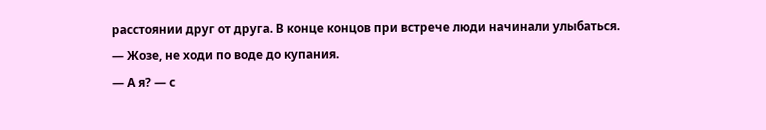расстоянии друг от друга. В конце концов при встрече люди начинали улыбаться.
— Жозе, не ходи по воде до купания.
— А я? — с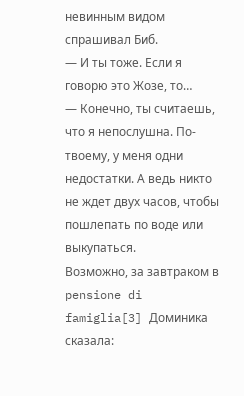невинным видом спрашивал Биб.
— И ты тоже. Если я говорю это Жозе, то…
— Конечно, ты считаешь, что я непослушна. По-твоему, у меня одни недостатки. А ведь никто не ждет двух часов, чтобы пошлепать по воде или выкупаться.
Возможно, за завтраком в pensione di famiglia[3] Доминика сказала: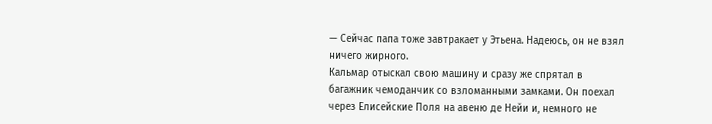— Сейчас папа тоже завтракает у Этьена. Надеюсь, он не взял ничего жирного.
Кальмар отыскал свою машину и сразу же спрятал в багажник чемоданчик со взломанными замками. Он поехал через Елисейские Поля на авеню де Нейи и, немного не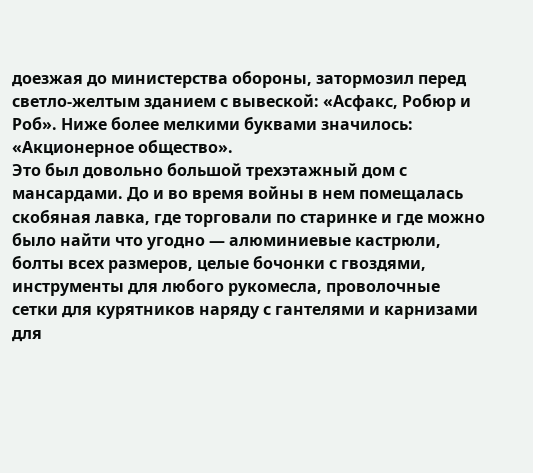доезжая до министерства обороны, затормозил перед светло-желтым зданием с вывеской: «Асфакс, Робюр и Роб». Ниже более мелкими буквами значилось: «Акционерное общество».
Это был довольно большой трехэтажный дом с мансардами. До и во время войны в нем помещалась скобяная лавка, где торговали по старинке и где можно было найти что угодно — алюминиевые кастрюли, болты всех размеров, целые бочонки с гвоздями, инструменты для любого рукомесла, проволочные сетки для курятников наряду с гантелями и карнизами для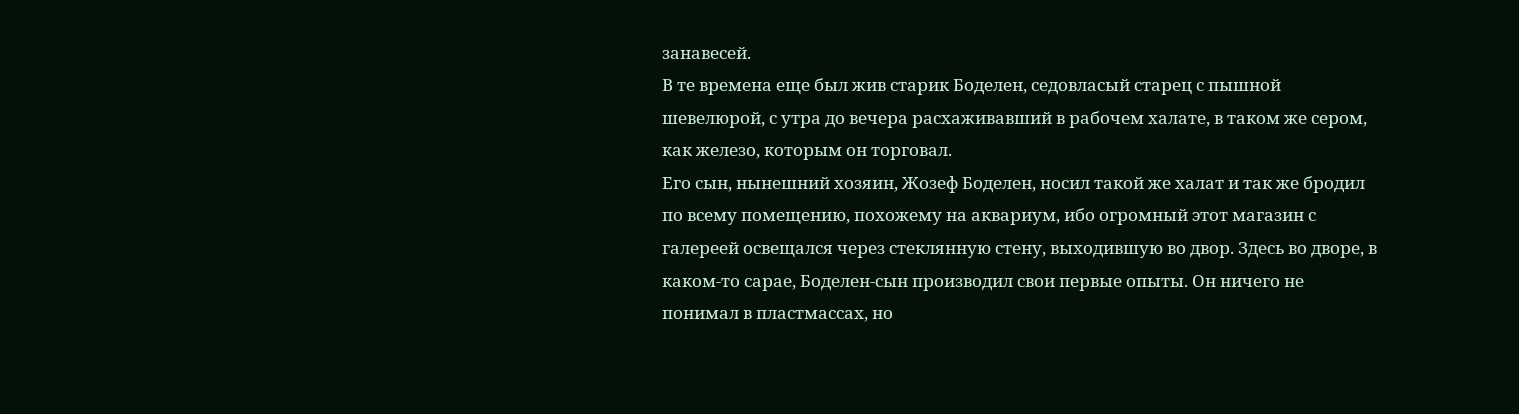занавесей.
В те времена еще был жив старик Боделен, седовласый старец с пышной шевелюрой, с утра до вечера расхаживавший в рабочем халате, в таком же сером, как железо, которым он торговал.
Его сын, нынешний хозяин, Жозеф Боделен, носил такой же халат и так же бродил по всему помещению, похожему на аквариум, ибо огромный этот магазин с галереей освещался через стеклянную стену, выходившую во двор. Здесь во дворе, в каком-то сарае, Боделен-сын производил свои первые опыты. Он ничего не понимал в пластмассах, но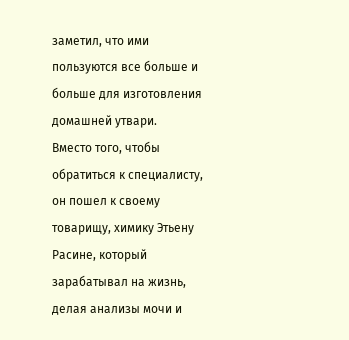заметил, что ими пользуются все больше и больше для изготовления домашней утвари.
Вместо того, чтобы обратиться к специалисту, он пошел к своему товарищу, химику Этьену Расине, который зарабатывал на жизнь, делая анализы мочи и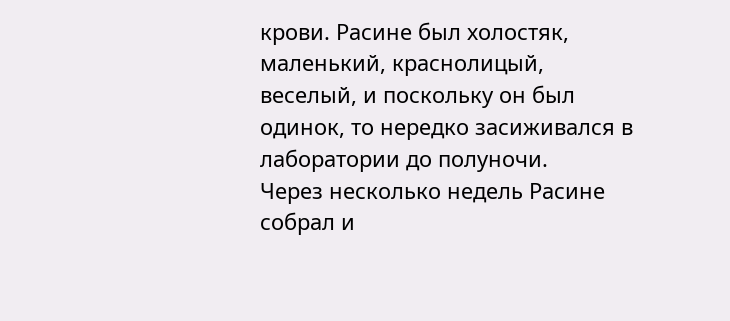крови. Расине был холостяк, маленький, краснолицый, веселый, и поскольку он был одинок, то нередко засиживался в лаборатории до полуночи.
Через несколько недель Расине собрал и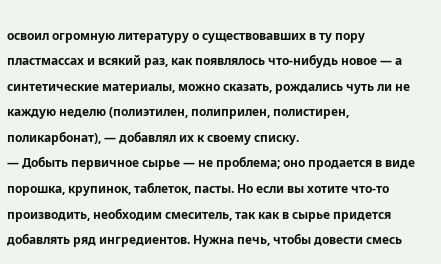освоил огромную литературу о существовавших в ту пору пластмассах и всякий раз, как появлялось что-нибудь новое — а синтетические материалы, можно сказать, рождались чуть ли не каждую неделю (полиэтилен, полиприлен, полистирен, поликарбонат), — добавлял их к своему списку.
— Добыть первичное сырье — не проблема; оно продается в виде порошка, крупинок, таблеток, пасты. Но если вы хотите что-то производить, необходим смеситель, так как в сырье придется добавлять ряд ингредиентов. Нужна печь, чтобы довести смесь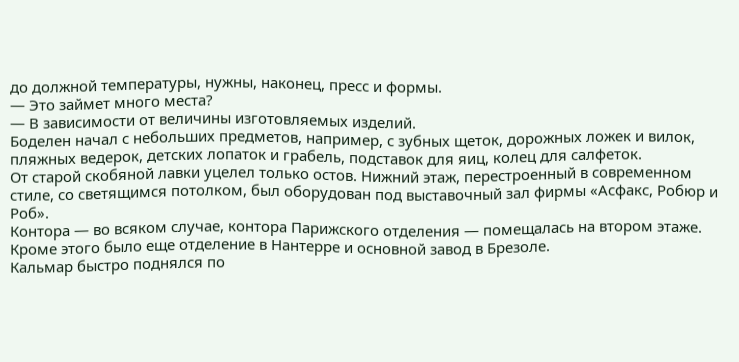до должной температуры, нужны, наконец, пресс и формы.
— Это займет много места?
— В зависимости от величины изготовляемых изделий.
Боделен начал с небольших предметов, например, с зубных щеток, дорожных ложек и вилок, пляжных ведерок, детских лопаток и грабель, подставок для яиц, колец для салфеток.
От старой скобяной лавки уцелел только остов. Нижний этаж, перестроенный в современном стиле, со светящимся потолком, был оборудован под выставочный зал фирмы «Асфакс, Робюр и Роб».
Контора — во всяком случае, контора Парижского отделения — помещалась на втором этаже. Кроме этого было еще отделение в Нантерре и основной завод в Брезоле.
Кальмар быстро поднялся по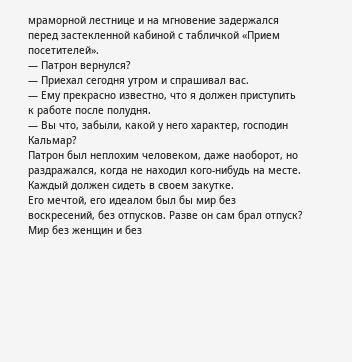мраморной лестнице и на мгновение задержался перед застекленной кабиной с табличкой «Прием посетителей».
— Патрон вернулся?
— Приехал сегодня утром и спрашивал вас.
— Ему прекрасно известно, что я должен приступить к работе после полудня.
— Вы что, забыли, какой у него характер, господин Кальмар?
Патрон был неплохим человеком, даже наоборот, но раздражался, когда не находил кого-нибудь на месте. Каждый должен сидеть в своем закутке.
Его мечтой, его идеалом был бы мир без воскресений, без отпусков. Разве он сам брал отпуск? Мир без женщин и без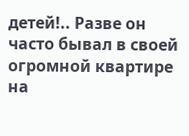детей!.. Разве он часто бывал в своей огромной квартире на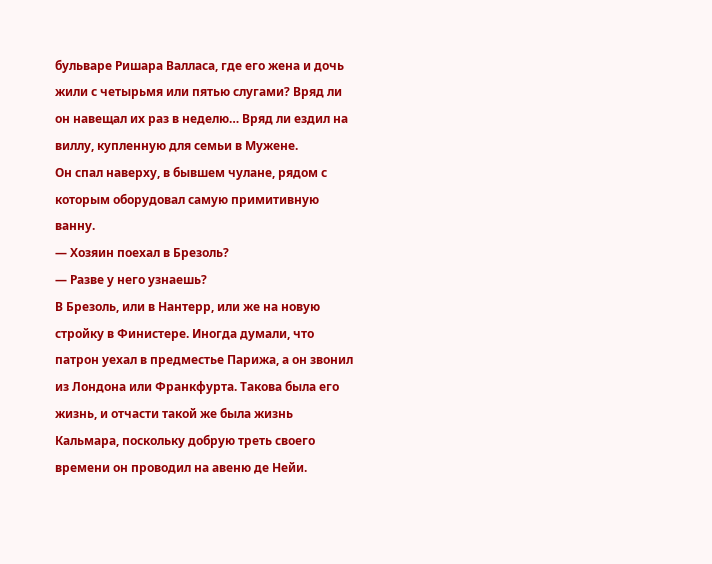бульваре Ришара Валласа, где его жена и дочь жили с четырьмя или пятью слугами? Вряд ли он навещал их раз в неделю… Вряд ли ездил на виллу, купленную для семьи в Мужене.
Он спал наверху, в бывшем чулане, рядом с которым оборудовал самую примитивную ванну.
— Хозяин поехал в Брезоль?
— Разве у него узнаешь?
В Брезоль, или в Нантерр, или же на новую стройку в Финистере. Иногда думали, что патрон уехал в предместье Парижа, а он звонил из Лондона или Франкфурта. Такова была его жизнь, и отчасти такой же была жизнь Кальмара, поскольку добрую треть своего времени он проводил на авеню де Нейи.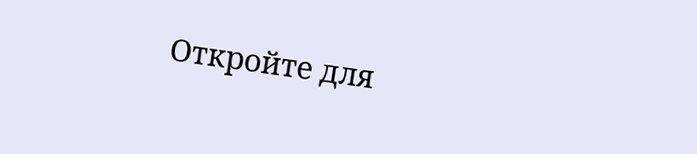Откройте для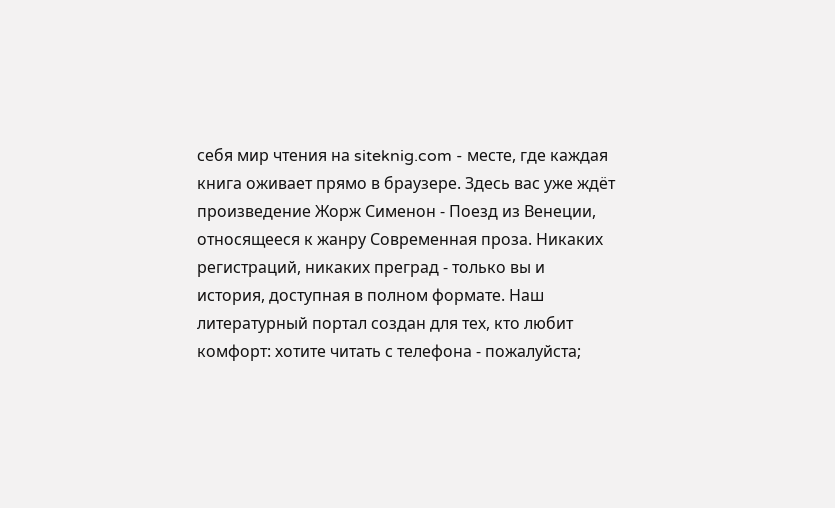себя мир чтения на siteknig.com - месте, где каждая книга оживает прямо в браузере. Здесь вас уже ждёт произведение Жорж Сименон - Поезд из Венеции, относящееся к жанру Современная проза. Никаких регистраций, никаких преград - только вы и история, доступная в полном формате. Наш литературный портал создан для тех, кто любит комфорт: хотите читать с телефона - пожалуйста;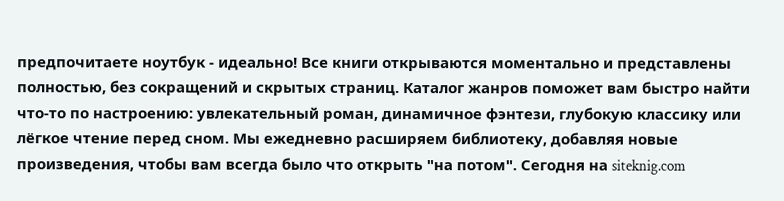предпочитаете ноутбук - идеально! Все книги открываются моментально и представлены полностью, без сокращений и скрытых страниц. Каталог жанров поможет вам быстро найти что-то по настроению: увлекательный роман, динамичное фэнтези, глубокую классику или лёгкое чтение перед сном. Мы ежедневно расширяем библиотеку, добавляя новые произведения, чтобы вам всегда было что открыть "на потом". Сегодня на siteknig.com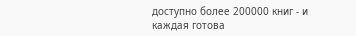доступно более 200000 книг - и каждая готова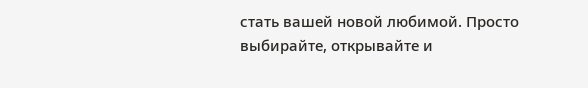стать вашей новой любимой. Просто выбирайте, открывайте и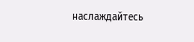наслаждайтесь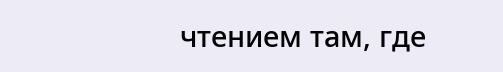чтением там, где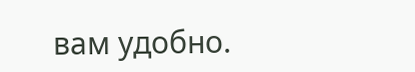вам удобно.